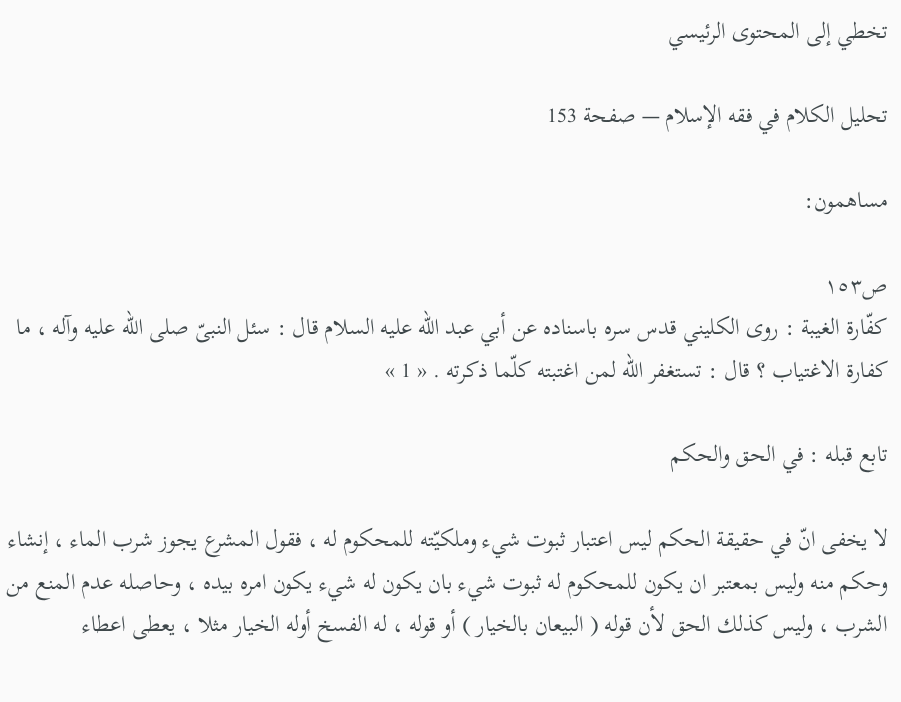تخطي إلى المحتوى الرئيسي

تحليل الكلام في فقه الإسلام — صفحة 153

مساهمون:

ص١٥٣
كفّارة الغيبة : روى الكليني قدس سره باسناده عن أبي عبد اللّه عليه السلام قال : سئل النبىّ صلى الله عليه وآله ، ما كفارة الاغتياب ؟ قال : تستغفر اللّه لمن اغتبته كلّما ذكرته . « 1 »

تابع قبله : في الحق والحكم

لا يخفى انّ في حقيقة الحكم ليس اعتبار ثبوت شيء وملكيّته للمحكوم له ، فقول المشرع يجوز شرب الماء ، إنشاء وحكم منه وليس بمعتبر ان يكون للمحكوم له ثبوت شيء بان يكون له شيء يكون امره بيده ، وحاصله عدم المنع من الشرب ، وليس كذلك الحق لأن قوله ( البيعان بالخيار ) أو قوله ، له الفسخ أوله الخيار مثلا ، يعطى اعطاء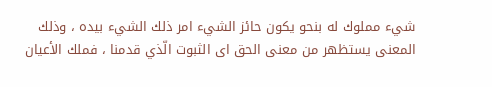شيء مملوك له بنحو يكون حائز الشيء امر ذلك الشيء بيده ، وذلك المعنى يستظهر من معنى الحق اى الثبوت الّذي قدمنا ، فملك الأعيان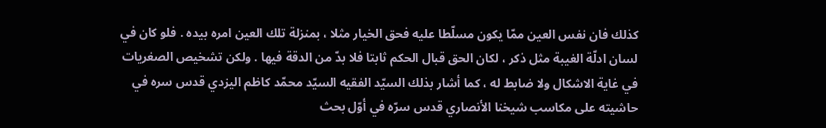كذلك فان نفس العين ممّا يكون مسلّطا عليه فحق الخيار مثلا ، بمنزلة تلك العين امره بيده . فلو كان في لسان ادلّة الغيبة مثل ذكر ، لكان الحق قبال الحكم ثابتا فلا بدّ من الدقة فيها . ولكن تشخيص الصغريات في غاية الاشكال ولا ضابط له ، كما أشار بذلك السيّد الفقيه السيّد محمّد كاظم اليزدي قدس سره في حاشيته على مكاسب شيخنا الأنصاري قدس سرّه في أوّل بحث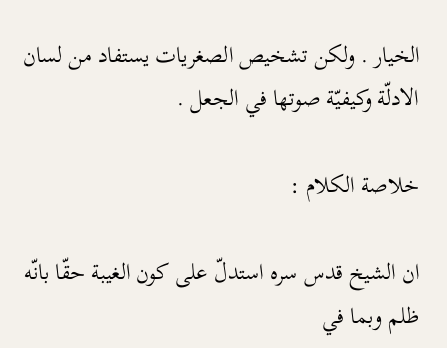الخيار . ولكن تشخيص الصغريات يستفاد من لسان الادلّة وكيفيّة صوتها في الجعل .

خلاصة الكلام :

ان الشيخ قدس سره استدلّ على كون الغيبة حقّا بانّه ظلم وبما في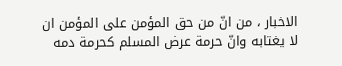الاخبار ، من انّ من حق المؤمن على المؤمن ان لا يغتابه وانّ حرمة عرض المسلم كحرمة دمه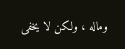وماله ، ولكن لا يخفى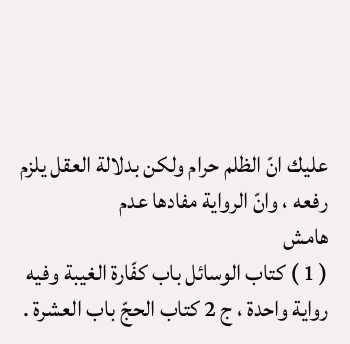عليك انّ الظلم حرام ولكن بدلالة العقل يلزم رفعه ، وانّ الرواية مفادها عدم
هامش
( 1 ) كتاب الوسائل باب كفّارة الغيبة وفيه رواية واحدة ، ج 2 كتاب الحجّ باب العشرة .